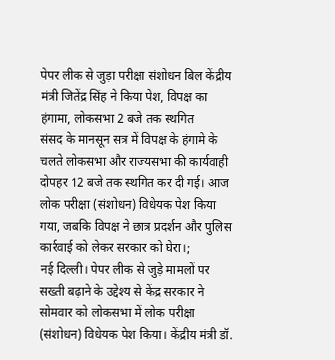पेपर लीक से जुड़ा परीक्षा संशोधन बिल केंद्रीय मंत्री जितेंद्र सिंह ने किया पेश, विपक्ष का हंगामा, लोकसभा 2 बजे तक स्थगित
संसद के मानसून सत्र में विपक्ष के हंगामे के चलते लोकसभा और राज्यसभा की कार्यवाही दोपहर 12 बजे तक स्थगित कर दी गई। आज लोक परीक्षा (संशोधन) विधेयक पेश किया गया, जबकि विपक्ष ने छात्र प्रदर्शन और पुलिस कार्रवाई को लेकर सरकार को घेरा।;
नई दिल्ली। पेपर लीक से जुड़े मामलों पर सख्ती बढ़ाने के उद्देश्य से केंद्र सरकार ने सोमवार को लोकसभा में लोक परीक्षा (संशोधन) विधेयक पेश किया। केंद्रीय मंत्री डॉ.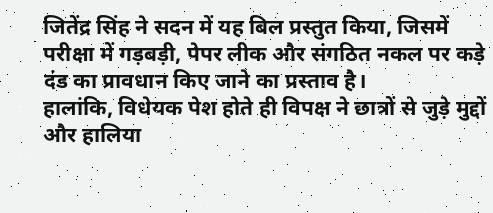जितेंद्र सिंह ने सदन में यह बिल प्रस्तुत किया, जिसमें परीक्षा में गड़बड़ी, पेपर लीक और संगठित नकल पर कड़े दंड का प्रावधान किए जाने का प्रस्ताव है।
हालांकि, विधेयक पेश होते ही विपक्ष ने छात्रों से जुड़े मुद्दों और हालिया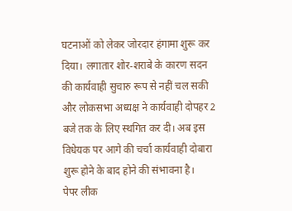घटनाओं को लेकर जोरदार हंगामा शुरू कर दिया। लगातार शोर-शराबे के कारण सदन की कार्यवाही सुचारु रूप से नहीं चल सकी और लोकसभा अध्यक्ष ने कार्यवाही दोपहर 2 बजे तक के लिए स्थगित कर दी। अब इस विधेयक पर आगे की चर्चा कार्यवाही दोबारा शुरू होने के बाद होने की संभावना है।
पेपर लीक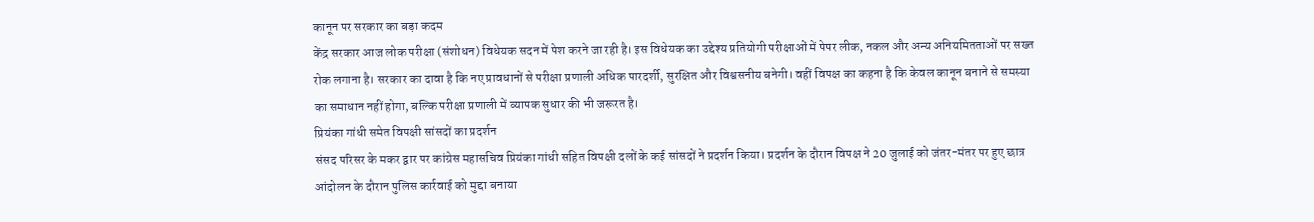कानून पर सरकार का बड़ा कदम
केंद्र सरकार आज लोक परीक्षा (संशोधन) विधेयक सदन में पेश करने जा रही है। इस विधेयक का उद्देश्य प्रतियोगी परीक्षाओं में पेपर लीक, नकल और अन्य अनियमितताओं पर सख्त रोक लगाना है। सरकार का दावा है कि नए प्रावधानों से परीक्षा प्रणाली अधिक पारदर्शी, सुरक्षित और विश्वसनीय बनेगी। वहीं विपक्ष का कहना है कि केवल कानून बनाने से समस्या का समाधान नहीं होगा, बल्कि परीक्षा प्रणाली में व्यापक सुधार की भी जरूरत है।
प्रियंका गांधी समेत विपक्षी सांसदों का प्रदर्शन
संसद परिसर के मकर द्वार पर कांग्रेस महासचिव प्रियंका गांधी सहित विपक्षी दलों के कई सांसदों ने प्रदर्शन किया। प्रदर्शन के दौरान विपक्ष ने 20 जुलाई को जंतर-मंतर पर हुए छात्र आंदोलन के दौरान पुलिस कार्रवाई को मुद्दा बनाया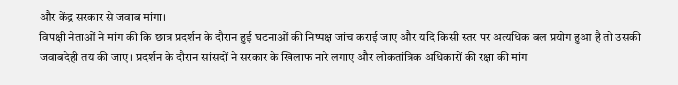और केंद्र सरकार से जवाब मांगा।
विपक्षी नेताओं ने मांग की कि छात्र प्रदर्शन के दौरान हुई घटनाओं की निष्पक्ष जांच कराई जाए और यदि किसी स्तर पर अत्यधिक बल प्रयोग हुआ है तो उसकी जवाबदेही तय की जाए। प्रदर्शन के दौरान सांसदों ने सरकार के खिलाफ नारे लगाए और लोकतांत्रिक अधिकारों की रक्षा की मांग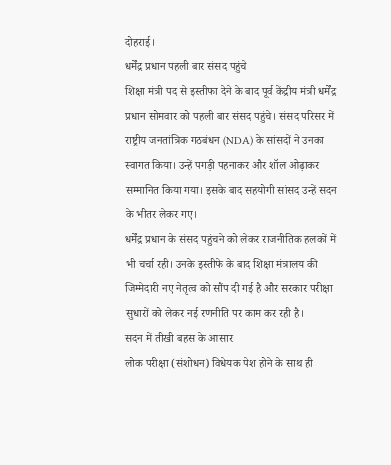दोहराई।
धर्मेंद्र प्रधान पहली बार संसद पहुंचे
शिक्षा मंत्री पद से इस्तीफा देने के बाद पूर्व केंद्रीय मंत्री धर्मेंद्र प्रधान सोमवार को पहली बार संसद पहुंचे। संसद परिसर में राष्ट्रीय जनतांत्रिक गठबंधन (NDA) के सांसदों ने उनका स्वागत किया। उन्हें पगड़ी पहनाकर और शॉल ओढ़ाकर सम्मानित किया गया। इसके बाद सहयोगी सांसद उन्हें सदन के भीतर लेकर गए।
धर्मेंद्र प्रधान के संसद पहुंचने को लेकर राजनीतिक हलकों में भी चर्चा रही। उनके इस्तीफे के बाद शिक्षा मंत्रालय की जिम्मेदारी नए नेतृत्व को सौंप दी गई है और सरकार परीक्षा सुधारों को लेकर नई रणनीति पर काम कर रही है।
सदन में तीखी बहस के आसार
लोक परीक्षा (संशोधन) विधेयक पेश होने के साथ ही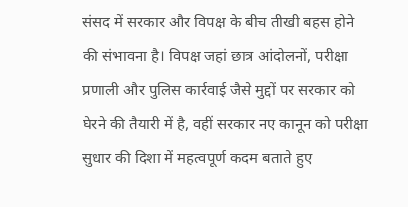संसद में सरकार और विपक्ष के बीच तीखी बहस होने की संभावना है। विपक्ष जहां छात्र आंदोलनों, परीक्षा प्रणाली और पुलिस कार्रवाई जैसे मुद्दों पर सरकार को घेरने की तैयारी में है, वहीं सरकार नए कानून को परीक्षा सुधार की दिशा में महत्वपूर्ण कदम बताते हुए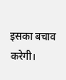इसका बचाव करेगी।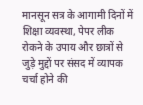मानसून सत्र के आगामी दिनों में शिक्षा व्यवस्था, पेपर लीक रोकने के उपाय और छात्रों से जुड़े मुद्दों पर संसद में व्यापक चर्चा होने की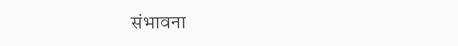संभावना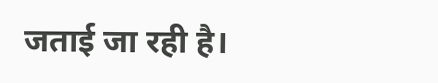जताई जा रही है।